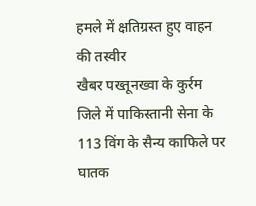हमले में क्षतिग्रस्त हुए वाहन की तस्वीर
खैबर पख्तूनख्वा के कुर्रम जिले में पाकिस्तानी सेना के 113 विंग के सैन्य काफिले पर घातक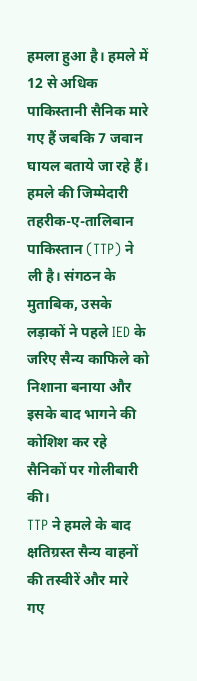हमला हुआ है। हमले में 12 से अधिक पाकिस्तानी सैनिक मारे गए हैं जबकि 7 जवान घायल बताये जा रहे हैं।
हमले की जिम्मेदारी तहरीक-ए-तालिबान पाकिस्तान (TTP) ने ली है। संगठन के मुताबिक, उसके लड़ाकों ने पहले IED के जरिए सैन्य काफिले को निशाना बनाया और इसके बाद भागने की कोशिश कर रहे सैनिकों पर गोलीबारी की।
TTP ने हमले के बाद क्षतिग्रस्त सैन्य वाहनों की तस्वीरें और मारे गए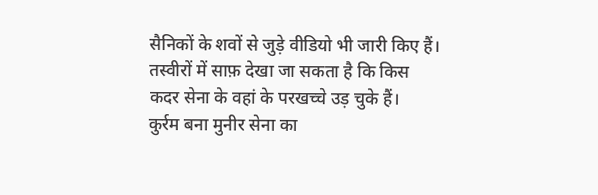सैनिकों के शवों से जुड़े वीडियो भी जारी किए हैं। तस्वीरों में साफ़ देखा जा सकता है कि किस कदर सेना के वहां के परखच्चे उड़ चुके हैं।
कुर्रम बना मुनीर सेना का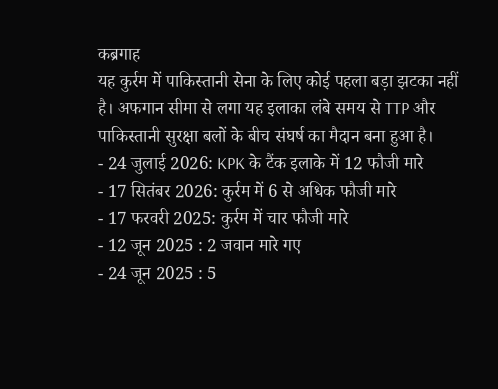कब्रगाह
यह कुर्रम में पाकिस्तानी सेना के लिए कोई पहला बड़ा झटका नहीं है। अफगान सीमा से लगा यह इलाका लंबे समय से TTP और पाकिस्तानी सुरक्षा बलों के बीच संघर्ष का मैदान बना हुआ है।
- 24 जुलाई 2026: KPK के टैंक इलाके में 12 फौजी मारे
- 17 सितंबर 2026: कुर्रम में 6 से अधिक फौजी मारे
- 17 फरवरी 2025: कुर्रम में चार फौजी मारे
- 12 जून 2025 : 2 जवान मारे गए
- 24 जून 2025 : 5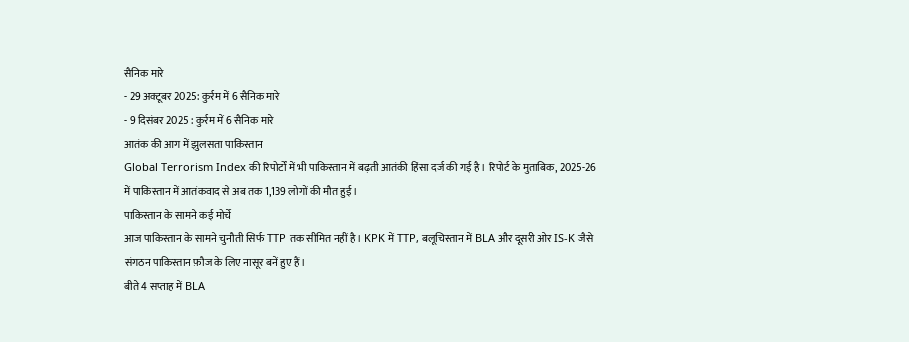सैनिक मारे
- 29 अक्टूबर 2025: कुर्रम में 6 सैनिक मारे
- 9 दिसंबर 2025 : कुर्रम में 6 सैनिक मारे
आतंक की आग में झुलसता पाकिस्तान
Global Terrorism Index की रिपोर्टों में भी पाकिस्तान में बढ़ती आतंकी हिंसा दर्ज की गई है। रिपोर्ट के मुताबिक, 2025-26 में पाकिस्तान में आतंकवाद से अब तक 1,139 लोगों की मौत हुई।
पाकिस्तान के सामने कई मोर्चे
आज पाकिस्तान के सामने चुनौती सिर्फ TTP तक सीमित नहीं है। KPK में TTP, बलूचिस्तान में BLA और दूसरी ओर IS-K जैसे संगठन पाकिस्तान फ़ौज के लिए नासूर बनें हुए हैं।
बीते 4 सप्ताह में BLA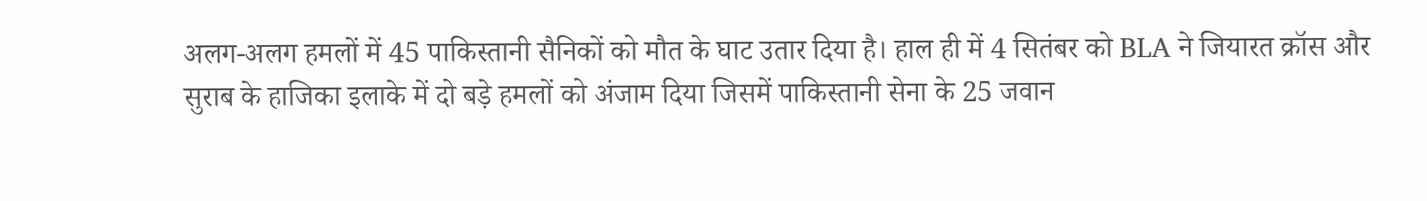अलग-अलग हमलों में 45 पाकिस्तानी सैनिकों को मौत के घाट उतार दिया है। हाल ही में 4 सितंबर को BLA ने जियारत क्रॉस और सुराब के हाजिका इलाके में दो बड़े हमलों को अंजाम दिया जिसमें पाकिस्तानी सेना के 25 जवान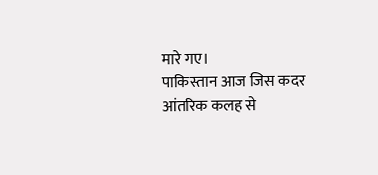मारे गए।
पाकिस्तान आज जिस कदर आंतरिक कलह से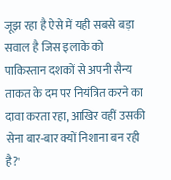जूझ रहा है ऐसे में यही सबसे बड़ा सवाल है जिस इलाके को पाकिस्तान दशकों से अपनी सैन्य ताकत के दम पर नियंत्रित करने का दावा करता रहा, आखिर वहीं उसकी सेना बार-बार क्यों निशाना बन रही है?'